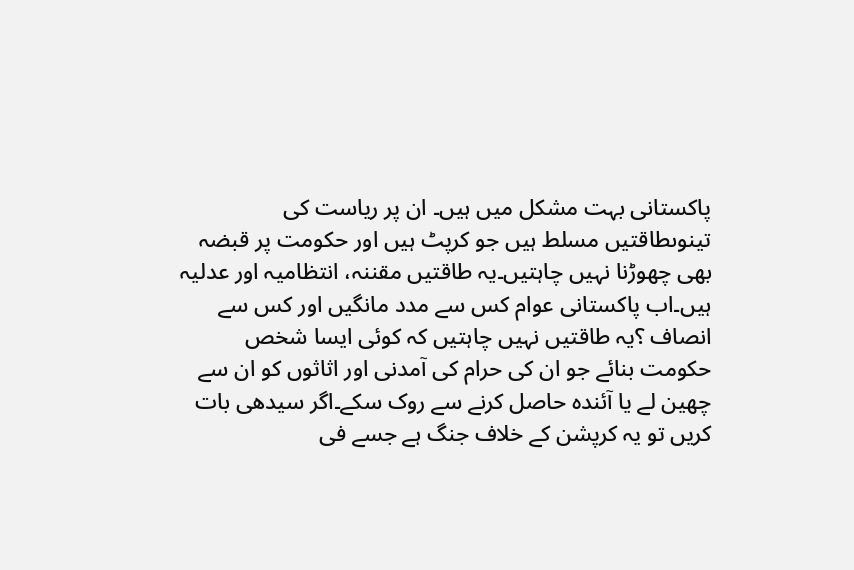پاکستانی بہت مشکل میں ہیں۔ ان پر ریاست کی تینوںطاقتیں مسلط ہیں جو کرپٹ ہیں اور حکومت پر قبضہ بھی چھوڑنا نہیں چاہتیں۔یہ طاقتیں مقننہ، انتظامیہ اور عدلیہ ہیں۔اب پاکستانی عوام کس سے مدد مانگیں اور کس سے انصاف ؟یہ طاقتیں نہیں چاہتیں کہ کوئی ایسا شخص حکومت بنائے جو ان کی حرام کی آمدنی اور اثاثوں کو ان سے چھین لے یا آئندہ حاصل کرنے سے روک سکے۔اگر سیدھی بات کریں تو یہ کرپشن کے خلاف جنگ ہے جسے فی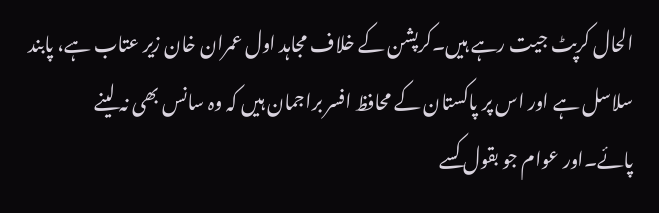الحال کرپٹ جیت رہے ہیں۔کرپشن کے خلاف مجاہد اول عمران خان زیر عتاب ہے، پابند سلاسل ہے اور اس پر پاکستان کے محافظ افسر براجمان ہیں کہ وہ سانس بھی نہ لینے پائے۔اور عوام جو بقول کسے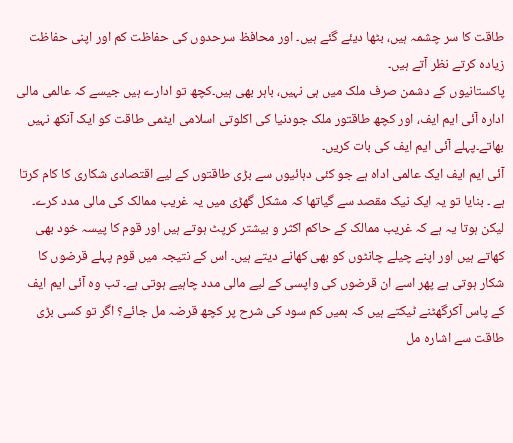طاقت کا سر چشمہ ہیں، بٹھا دیئے گئے ہیں۔ اور محافظ سرحدوں کی حفاظت کم اور اپنی حفاظت زیادہ کرتے نظر آتے ہیں۔
پاکستانیوں کے دشمن صرف ملک میں ہی نہیں، باہر بھی ہیں۔کچھ تو ادارے ہیں جیسے کہ عالمی مالی ادارہ آئی ایم ایف، اور کچھ طاقتور ملک جودنیا کی اکلوتی اسلامی ایٹمی طاقت کو ایک آنکھ نہیں بھاتے۔پہلے آئی ایم ایف کی بات کریں۔
آئی ایم ایف ایک عالمی اداہ ہے جو کئی دہائیوں سے بڑی طاقتوں کے لیے اقتصادی شکاری کا کام کرتا ہے ۔ بنایا تو یہ ایک نیک مقصد سے گیاتھا کہ مشکل گھڑی میں یہ غریب ممالک کی مالی مدد کرے۔ لیکن ہوتا یہ ہے کہ غریب ممالک کے حاکم اکثر و بیشتر کرپٹ ہوتے ہیں اور قوم کا پیسہ خود بھی کھاتے ہیں اور اپنے چیلے چانٹوں کو بھی کھانے دیتے ہیں۔ اس کے نتیجہ میں قوم پہلے قرضوں کا شکار ہوتی ہے پھر اسے ان قرضوں کی واپسی کے لیے مالی مدد چاہیے ہوتی ہے۔ تب وہ آئی ایم ایف کے پاس آکرگھٹنے ٹیکتے ہیں کہ ہمیں کم سود کی شرح پر کچھ قرضہ مل جائے؟ اگر تو کسی بڑی طاقت سے اشارہ مل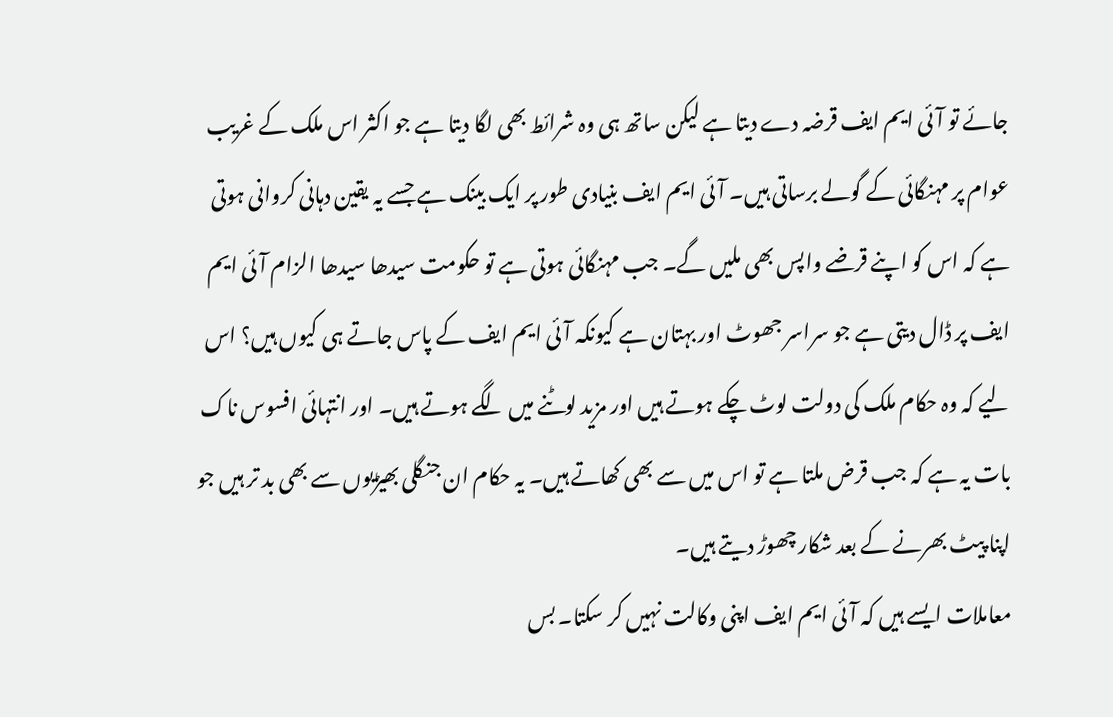جائے تو آئی ایم ایف قرضہ دے دیتا ہے لیکن ساتھ ہی وہ شرائط بھی لگا دیتا ہے جو اکثر اس ملک کے غریب عوام پر مہنگائی کے گولے برساتی ہیں۔ آئی ایم ایف بنیادی طور پر ایک بینک ہے جسے یہ یقین دہانی کروانی ہوتی ہے کہ اس کو اپنے قرضے واپس بھی ملیں گے۔ جب مہنگائی ہوتی ہے تو حکومت سیدھا سیدھا الزام آئی ایم ایف پر ڈال دیتی ہے جو سراسر جھوٹ اور بہتان ہے کیونکہ آئی ایم ایف کے پاس جاتے ہی کیوں ہیں؟ اس لیے کہ وہ حکام ملک کی دولت لوٹ چکے ہوتے ہیں اور مزید لوٹنے میں لگے ہوتے ہیں۔ اور انتہائی افسوس ناک بات یہ ہے کہ جب قرض ملتا ہے تو اس میں سے بھی کھاتے ہیں۔ یہ حکام ان جنگلی بھیڑیوں سے بھی بد تر ہیں جو اپنا پیٹ بھرنے کے بعد شکار چھوڑ دیتے ہیں۔
معاملات ایسے ہیں کہ آئی ایم ایف اپنی وکالت نہیں کر سکتا۔ بس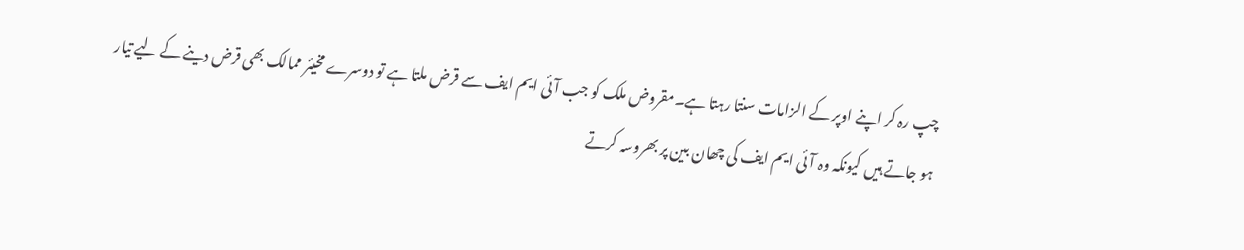چپ رہ کر اپنے اوپر کے الزامات سنتا رہتا ہے۔مقروض ملک کو جب آئی ایم ایف سے قرض ملتا ہے تو دوسرے مخیئر ممالک بھی قرض دینے کے لیے تیار ہو جاتے ہیں کیونکہ وہ آئی ایم ایف کی چھان بین پر بھروسہ کرتے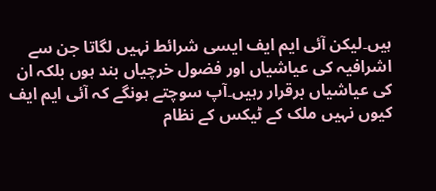ہیں۔لیکن آئی ایم ایف ایسی شرائط نہیں لگاتا جن سے اشرافیہ کی عیاشیاں اور فضول خرچیاں بند ہوں بلکہ ان کی عیاشیاں برقرار رہیں۔آپ سوچتے ہونگے کہ آئی ایم ایف کیوں نہیں ملک کے ٹیکس کے نظام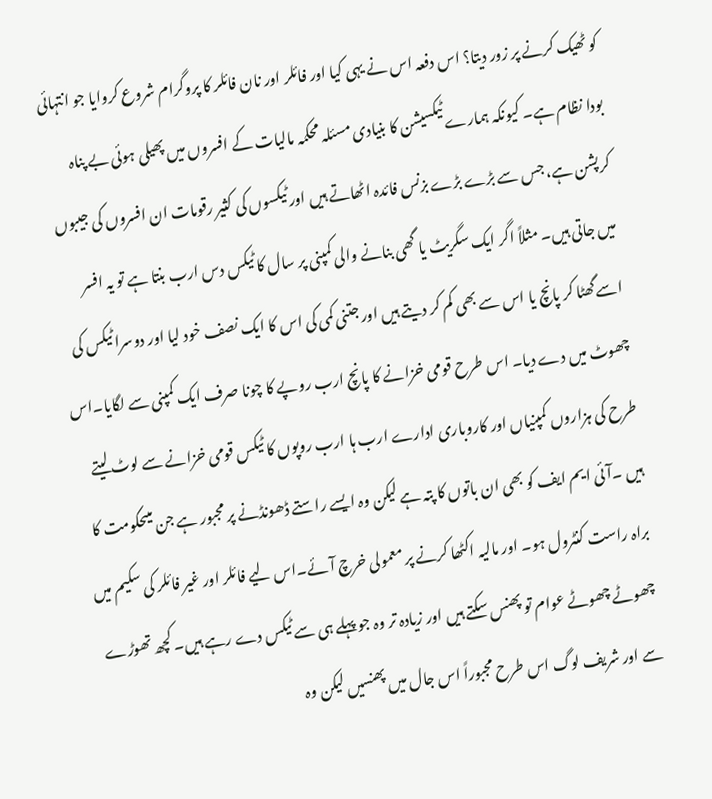کو ٹھیک کرنے پر زور دیتا؟ اس دفعہ اس نے یہی کیا اور فائلر اور نان فائلر کا پروگرام شروع کروایا جو انتہائی بودا نظام ہے۔ کیونکہ ہمارے ٹیکسیشن کا بنیادی مسئلہ محکمہ مالیات کے افسروں میں پھیلی ہوئی بے پناہ کرپشن ہے، جس سے بڑے بڑے بزنس فائدہ اٹھاتے ہیں اور ٹیکسوں کی کثیر رقومات ان افسروں کی جیبوں میں جاتی ہیں۔ مثلاً اگر ایک سگریٹ یا گھی بنانے والی کمپنی پر سال کا ٹیکس دس ارب بنتا ہے تو یہ افسر اسے گھٹا کر پانچ یا اس سے بھی کم کر دیتے ہیں اور جتنی کمی کی اس کا ایک نصف خود لیا اور دوسرا ٹیکس کی چھوٹ میں دے دیا۔ اس طرح قومی خزانے کا پانچ ارب روپے کا چونا صرف ایک کمپنی سے لگایا۔اس طرح کی ہزاروں کمپنیاں اور کاروباری ادارے ارب ہا ارب روپوں کا ٹیکس قومی خزانے سے لوٹ لیتے ہیں ۔آئی ایم ایف کو بھی ان باتوں کا پتہ ہے لیکن وہ ایسے راستے ڈھونڈنے پر مجبور ہے جن میںحکومت کا براہ راست کنٹرول ہو۔ اور مالیہ اکٹھا کرنے پر معمولی خرچ آئے۔اس لیے فائلر اور غیر فائلر کی سکیم میں چھوٹے چھوٹے عوام تو پھنس سکتے ہیں اور زیادہ تر وہ جو پہلے ہی سے ٹیکس دے رہے ہیں۔ کچھ تھوڑے سے اور شریف لوگ اس طرح مجبوراً اس جال میں پھنسیں لیکن وہ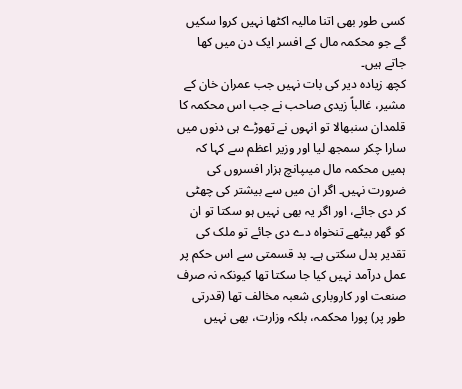کسی طور بھی اتنا مالیہ اکٹھا نہیں کروا سکیں گے جو محکمہ مال کے افسر ایک دن میں کھا جاتے ہیں۔
کچھ زیادہ دیر کی بات نہیں جب عمران خان کے مشیر، غالباً زیدی صاحب نے جب اس محکمہ کا قلمدان سنبھالا تو انہوں نے تھوڑے ہی دنوں میں سارا چکر سمجھ لیا اور وزیر اعظم سے کہا کہ ہمیں محکمہ مال میںپانچ ہزار افسروں کی ضرورت نہیں۔ اگر ان میں سے بیشتر کی چھٹی کر دی جائے، اور اگر یہ بھی نہیں ہو سکتا تو ان کو گھر بیٹھے تنخواہ دے دی جائے تو ملک کی تقدیر بدل سکتی ہے۔ بد قسمتی سے اس حکم پر عمل درآمد نہیں کیا جا سکتا تھا کیونکہ نہ صرف صنعت اور کاروباری شعبہ مخالف تھا (قدرتی طور پر) پورا محکمہ، بلکہ وزارت، بھی نہیں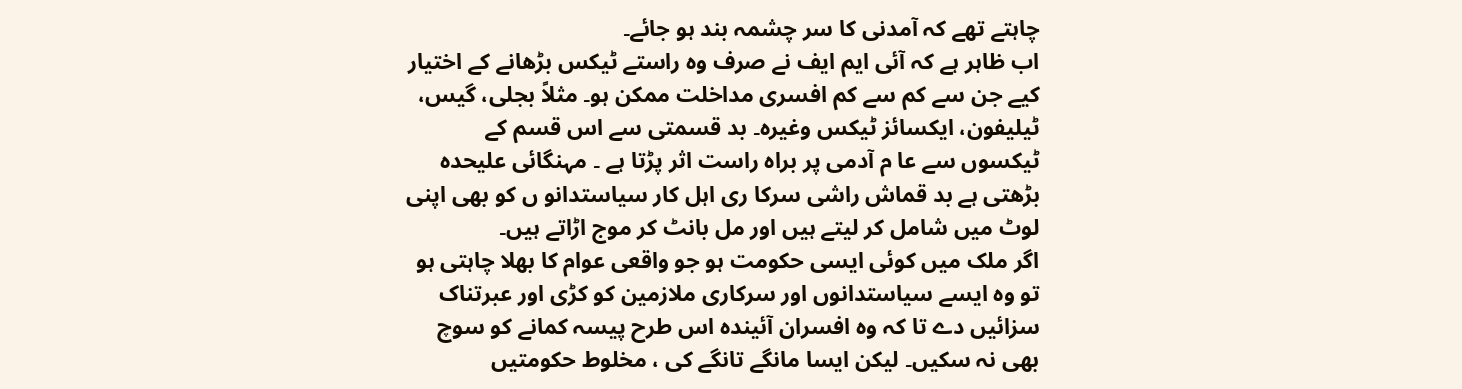چاہتے تھے کہ آمدنی کا سر چشمہ بند ہو جائے۔
اب ظاہر ہے کہ آئی ایم ایف نے صرف وہ راستے ٹیکس بڑھانے کے اختیار کیے جن سے کم سے کم افسری مداخلت ممکن ہو۔ مثلاً بجلی، گیس، ٹیلیفون، ایکسائز ٹیکس وغیرہ۔ بد قسمتی سے اس قسم کے ٹیکسوں سے عا م آدمی پر براہ راست اثر پڑتا ہے ۔ مہنگائی علیحدہ بڑھتی ہے بد قماش راشی سرکا ری اہل کار سیاستدانو ں کو بھی اپنی لوٹ میں شامل کر لیتے ہیں اور مل بانٹ کر موج اڑاتے ہیں۔
اگر ملک میں کوئی ایسی حکومت ہو جو واقعی عوام کا بھلا چاہتی ہو تو وہ ایسے سیاستدانوں اور سرکاری ملازمین کو کڑی اور عبرتناک سزائیں دے تا کہ وہ افسران آئیندہ اس طرح پیسہ کمانے کو سوچ بھی نہ سکیں۔ لیکن ایسا مانگے تانگے کی ، مخلوط حکومتیں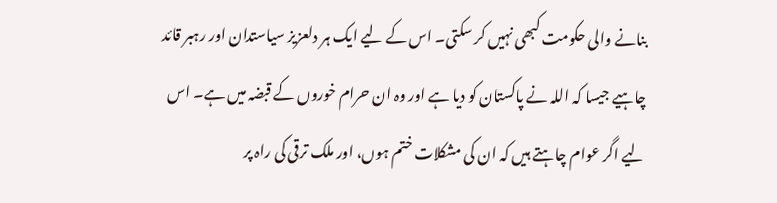بنانے والی حکومت کبھی نہیں کر سکتی۔ اس کے لیے ایک ہر دلعزیز سیاستدان اور رہبر قائد چاہیے جیسا کہ اللہ نے پاکستان کو دیا ہے اور وہ ان حرام خوروں کے قبضہ میں ہے۔ اس لیے اگر عوام چاہتے ہیں کہ ان کی مشکلات ختم ہوں، اور ملک ترقی کی راہ پر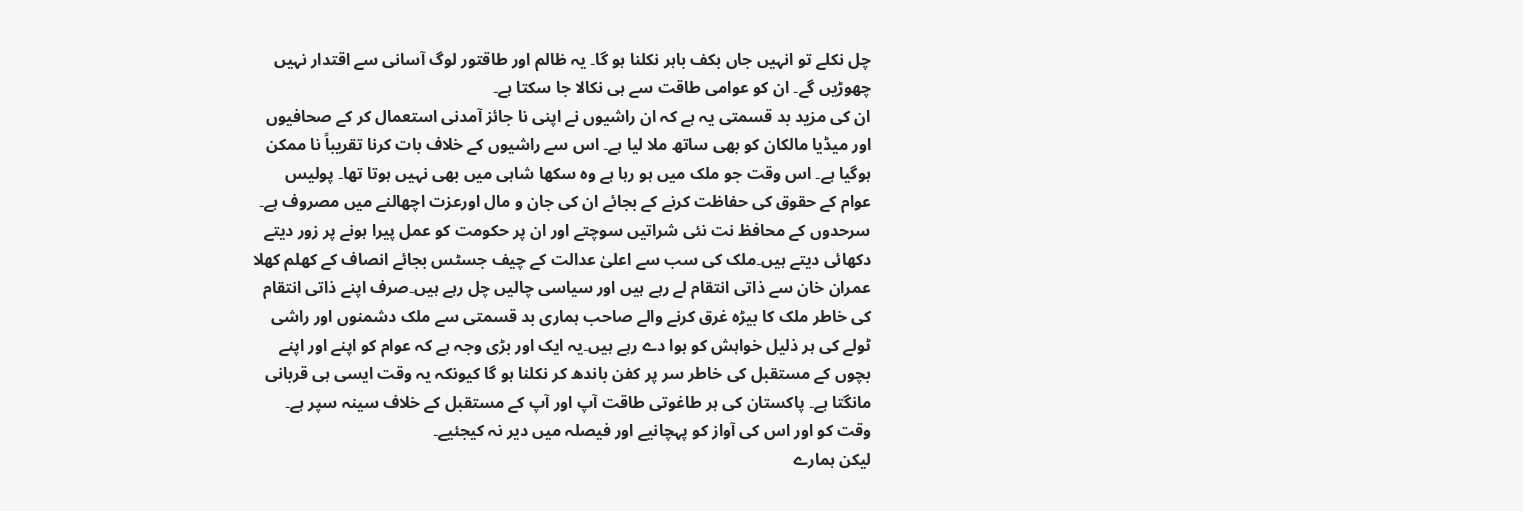چل نکلے تو انہیں جاں بکف باہر نکلنا ہو گا۔ یہ ظالم اور طاقتور لوگ آسانی سے اقتدار نہیں چھوڑیں گے۔ ان کو عوامی طاقت سے ہی نکالا جا سکتا ہے۔
ان کی مزید بد قسمتی یہ ہے کہ ان راشیوں نے اپنی نا جائز آمدنی استعمال کر کے صحافیوں اور میڈیا مالکان کو بھی ساتھ ملا لیا ہے۔ اس سے راشیوں کے خلاف بات کرنا تقریباً نا ممکن ہوگیا ہے۔ اس وقت جو ملک میں ہو رہا ہے وہ سکھا شاہی میں بھی نہیں ہوتا تھا۔ پولیس عوام کے حقوق کی حفاظت کرنے کے بجائے ان کی جان و مال اورعزت اچھالنے میں مصروف ہے۔ سرحدوں کے محافظ نت نئی شراتیں سوچتے اور ان پر حکومت کو عمل پیرا ہونے پر زور دیتے دکھائی دیتے ہیں۔ملک کی سب سے اعلیٰ عدالت کے چیف جسٹس بجائے انصاف کے کھلم کھلا عمران خان سے ذاتی انتقام لے رہے ہیں اور سیاسی چالیں چل رہے ہیں۔صرف اپنے ذاتی انتقام کی خاطر ملک کا بیڑہ غرق کرنے والے صاحب ہماری بد قسمتی سے ملک دشمنوں اور راشی ٹولے کی ہر ذلیل خواہش کو ہوا دے رہے ہیں۔یہ ایک اور بڑی وجہ ہے کہ عوام کو اپنے اور اپنے بچوں کے مستقبل کی خاطر سر پر کفن باندھ کر نکلنا ہو گا کیونکہ یہ وقت ایسی ہی قربانی مانگتا ہے۔ پاکستان کی ہر طاغوتی طاقت آپ اور آپ کے مستقبل کے خلاف سینہ سپر ہے۔ وقت کو اور اس کی آواز کو پہچانیے اور فیصلہ میں دیر نہ کیجئیے۔
لیکن ہمارے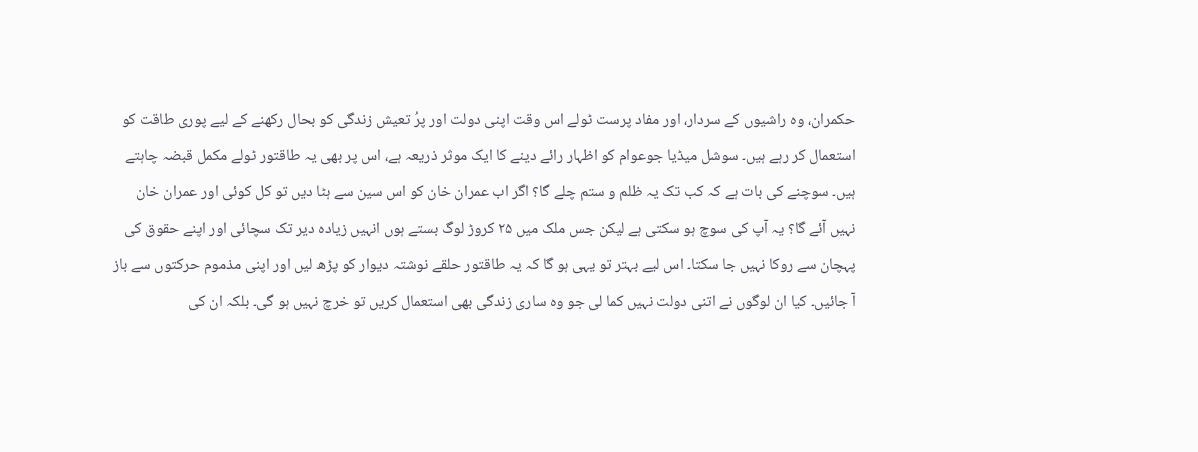حکمران، وہ راشیوں کے سردار، اور مفاد پرست ٹولے اس وقت اپنی دولت اور پرُ تعیش زندگی کو بحال رکھنے کے لیے پوری طاقت کو استعمال کر رہے ہیں۔ سوشل میڈیا جوعوام کو اظہار رائے دینے کا ایک موثر ذریعہ ہے، اس پر بھی یہ طاقتور ٹولے مکمل قبضہ چاہتے ہیں۔ سوچنے کی بات ہے کہ کب تک یہ ظلم و ستم چلے گا؟ اگر اب عمران خان کو اس سین سے ہٹا دیں تو کل کوئی اور عمران خان نہیں آئے گا؟ یہ آپ کی سوچ ہو سکتی ہے لیکن جس ملک میں ۲۵ کروڑ لوگ بستے ہوں انہیں زیادہ دیر تک سچائی اور اپنے حقوق کی پہچان سے روکا نہیں جا سکتا۔ اس لیے بہتر تو یہی ہو گا کہ یہ طاقتور حلقے نوشتہ دیوار کو پڑھ لیں اور اپنی مذموم حرکتوں سے باز آ جائیں۔ کیا ان لوگوں نے اتنی دولت نہیں کما لی جو وہ ساری زندگی بھی استعمال کریں تو خرچ نہیں ہو گی۔ بلکہ ان کی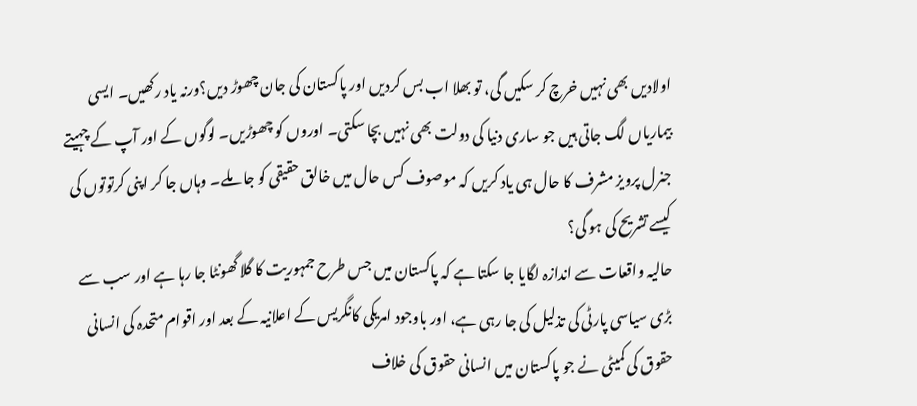اولادیں بھی نہیں خرچ کر سکیں گی، تو بھلا اب بس کردیں اور پاکستان کی جان چھوڑ دیں؟ورنہ یاد رکھیں۔ ایسی بیماریاں لگ جاتی ہیں جو ساری دنیا کی دولت بھی نہیں بچا سکتی۔ اوروں کو چھوڑیں۔ لوگوں کے اور آپ کے چہیتے جنرل پرویز مشرف کا حال ہی یاد کریں کہ موصوف کس حال میں خالق حقیقی کو جا ملے۔ وہاں جا کر اپنی کرتوتوں کی کیسے تشریح کی ہو گی؟
حالیہ واقعات سے اندازہ لگایا جا سکتا ہے کہ پاکستان میں جس طرح جمہوریت کا گلا گھونٹا جا رہا ہے اور سب سے بڑی سیاسی پارٹی کی تذلیل کی جا رہی ہے، اور باوجود امریکی کانگریس کے اعلانیہ کے بعد اور اقوام متحدہ کی انسانی حقوق کی کمیٹی نے جو پاکستان میں انسانی حقوق کی خلاف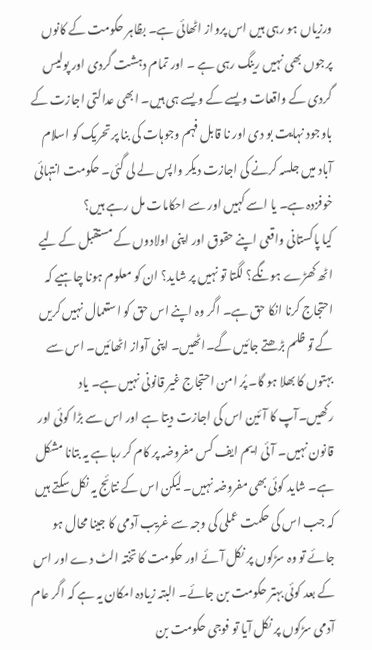ورزیاں ہو رہی ہیں اس پرواز اٹھائی ہے۔ بظاہر حکومت کے کانوں پرجوں بھی نہیں رینگ رہی ہے ۔ اور تمام دہشت گردی اور پولیس گردی کے واقعات ویسے کے ویسے ہی ہیں۔ ابھی عدالتی اجازت کے باوجود نہایت بو دی اور نا قابل فہم وجوہات کی بنا پر تحریک کو اسلام آباد میں جلسہ کرنے کی اجازت دیکر واپس لے لی گئی۔ حکومت انتہائی خوفزدہ ہے۔ یا اسے کہیں اور سے احکامات مل رہے ہیں؟
کیا پاکستانی واقعی اپنے حقوق اور اپنی اولادوں کے مستقبل کے لیے اٹھ کھڑے ہونگے؟ لگتا تو نہیں پر شاید؟ ان کو معلوم ہونا چاہیے کہ احتجاج کرنا انکا حق ہے۔ اگر وہ اپنے اس حق کو استعمال نہیں کریں گے تو ظلم بڑھتے جائیں گے۔اٹھیں۔ اپنی آواز اٹھائیں۔ اس سے بہتوں کا بھلا ہو گا۔ پُر امن احتجاج غیر قانونی نہیں ہے۔ یاد رکھیں۔آپ کا آئین اس کی اجازت دیتا ہے اور اس سے بڑا کوئی اور قانون نہیں۔ آئی ایم ایف کس مفروضہ پر کام کر رہا ہے یہ بتانا مشکل ہے۔ شاید کوئی بھی مفروضہ نہیں۔ لیکن اس کے نتائج یہ نکل سکتے ہیں کہ جب اس کی حکمت عملی کی وجہ سے غریب آدمی کا جینا محال ہو جائے تو وہ سڑکوں پر نکل آئے اور حکومت کا تختہ الٹ دے اور اس کے بعد کوئی بہتر حکومت بن جائے۔ البتہ زیادہ امکان یہ ہے کہ اگر عام آدمی سڑکوں پر نکل آیا تو فوجی حکومت بن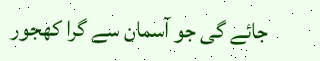جائے گی جو آسمان سے گرا کھجور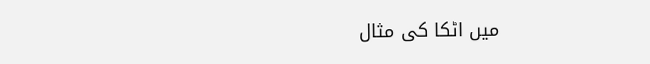میں اٹکا کی مثال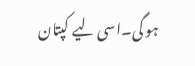ہو گی۔اسی لیے کپتان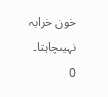خون خرابہ نہیںچاہتا۔
0